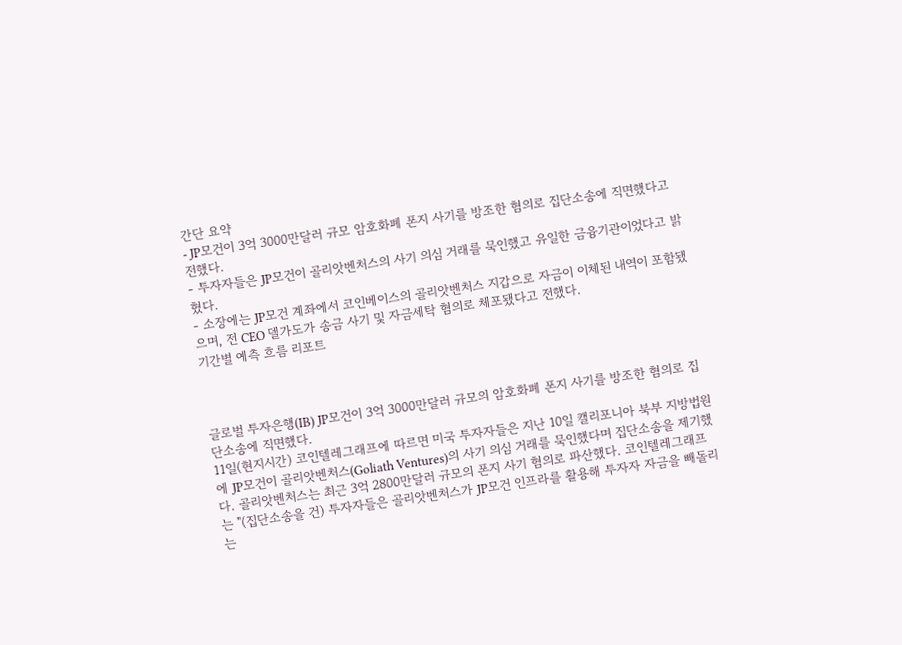간단 요약
- JP모건이 3억 3000만달러 규모 암호화폐 폰지 사기를 방조한 혐의로 집단소송에 직면했다고 전했다.
- 투자자들은 JP모건이 골리앗벤처스의 사기 의심 거래를 묵인했고 유일한 금융기관이었다고 밝혔다.
- 소장에는 JP모건 계좌에서 코인베이스의 골리앗벤처스 지갑으로 자금이 이체된 내역이 포함됐으며, 전 CEO 델가도가 송금 사기 및 자금세탁 혐의로 체포됐다고 전했다.
기간별 예측 흐름 리포트



글로벌 투자은행(IB) JP모건이 3억 3000만달러 규모의 암호화폐 폰지 사기를 방조한 혐의로 집단소송에 직면했다.
11일(현지시간) 코인텔레그래프에 따르면 미국 투자자들은 지난 10일 캘리포니아 북부 지방법원에 JP모건이 골리앗벤처스(Goliath Ventures)의 사기 의심 거래를 묵인했다며 집단소송을 제기했다. 골리앗벤처스는 최근 3억 2800만달러 규모의 폰지 사기 혐의로 파산했다. 코인텔레그래프는 "(집단소송을 건) 투자자들은 골리앗벤처스가 JP모건 인프라를 활용해 투자자 자금을 빼돌리는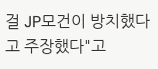걸 JP모건이 방치했다고 주장했다"고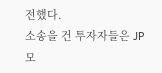전했다.
소송을 건 투자자들은 JP모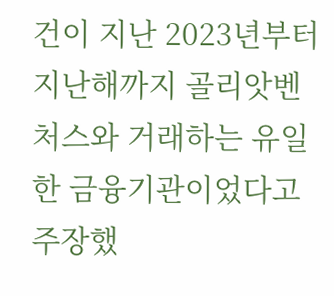건이 지난 2023년부터 지난해까지 골리앗벤처스와 거래하는 유일한 금융기관이었다고 주장했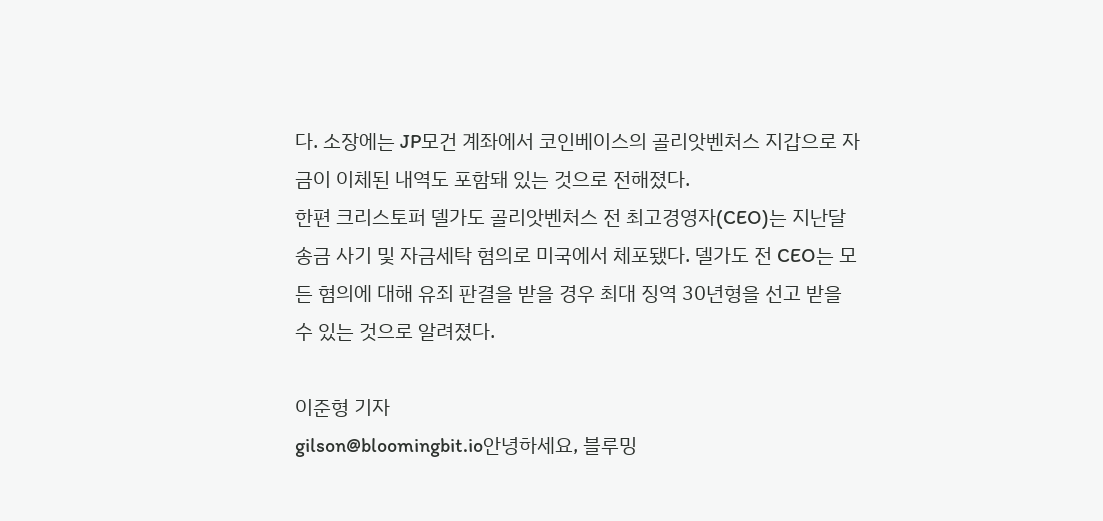다. 소장에는 JP모건 계좌에서 코인베이스의 골리앗벤처스 지갑으로 자금이 이체된 내역도 포함돼 있는 것으로 전해졌다.
한편 크리스토퍼 델가도 골리앗벤처스 전 최고경영자(CEO)는 지난달 송금 사기 및 자금세탁 혐의로 미국에서 체포됐다. 델가도 전 CEO는 모든 혐의에 대해 유죄 판결을 받을 경우 최대 징역 30년형을 선고 받을 수 있는 것으로 알려졌다.

이준형 기자
gilson@bloomingbit.io안녕하세요, 블루밍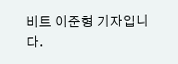비트 이준형 기자입니다.